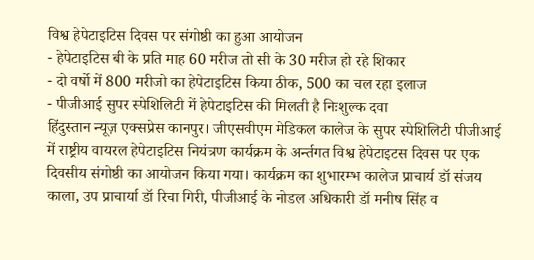विश्व हेपेटाइटिस दिवस पर संगोष्ठी का हुआ आयोजन
- हेपेटाइटिस बी के प्रति माह 60 मरीज तो सी के 30 मरीज हो रहे शिकार
- दो वर्षो में 800 मरीजो का हेपेटाइटिस किया ठीक, 500 का चल रहा इलाज
- पीजीआई सुपर स्पेशिलिटी में हेपेटाइटिस की मिलती है निःशुल्क दवा
हिंदुस्तान न्यूज़ एक्सप्रेस कानपुर। जीएसवीएम मेडिकल कालेज के सुपर स्पेशिलिटी पीजीआई में राष्ट्रीय वायरल हेपेटाइटिस नियंत्रण कार्यक्रम के अर्न्तगत विश्व हेपेटाइटस दिवस पर एक दिवसीय संगोष्ठी का आयोजन किया गया। कार्यक्रम का शुभारम्भ कालेज प्राचार्य डॉ संजय काला, उप प्राचार्या डॉ रिचा गिरी, पीजीआई के नोडल अधिकारी डॉ मनीष सिंह व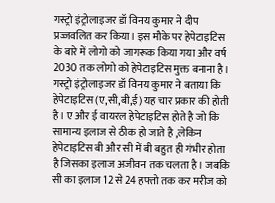गस्ट्रो इंट्रोलाइजर डॉ विनय कुमार ने दीप प्रज्जवलित कर किया। इस मौके पर हेपेटाइटिस के बारे में लोगो को जागरूक किया गया और वर्ष 2030 तक लोगो को हेपेटाइटिस मुक्त बनाना है। गस्ट्रो इंट्रोलाइजर डॉ विनय कुमार ने बताया कि हेपेटाइटिस (ए,सी,बी,ई) यह चार प्रकार की होती है। ए और ई वायरल हेपेटाइटिस होते है जो कि सामान्य इलाज से ठीक हो जाते है ,लेकिन हेपेटाइटिस बी और सी में बी बहुत ही गंभीर होता है जिसका इलाज अजीवन तक चलता है। जबकि सी का इलाज 12 से 24 हफ्तो तक कर मरीज को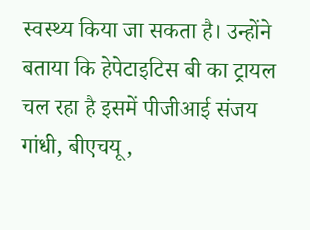स्वस्थ्य किया जा सकता है। उन्होंने बताया कि हेपेटाइटिस बी का ट्रायल चल रहा है इसमें पीजीआई संजय गांधी, बीएचयू ,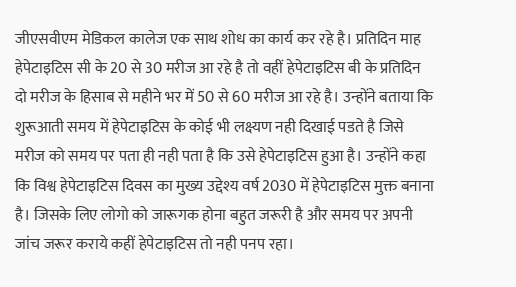जीएसवीएम मेडिकल कालेज एक साथ शोध का कार्य कर रहे है। प्रतिदिन माह हेपेटाइटिस सी के 20 से 30 मरीज आ रहे है तो वहीं हेपेटाइटिस बी के प्रतिदिन दो मरीज के हिसाब से महीने भर में 50 से 60 मरीज आ रहे है। उन्होंने बताया कि शुरूआती समय में हेपेटाइटिस के कोई भी लक्ष्यण नही दिखाई पडते है जिसे मरीज को समय पर पता ही नही पता है कि उसे हेपेटाइटिस हुआ है। उन्होंने कहा कि विश्व हेपेटाइटिस दिवस का मुख्य उद्देश्य वर्ष 2030 में हेपेटाइटिस मुक्त बनाना है। जिसके लिए लोगो को जारूगक होना बहुत जरूरी है और समय पर अपनी जांच जरूर कराये कहीं हेपेटाइटिस तो नही पनप रहा।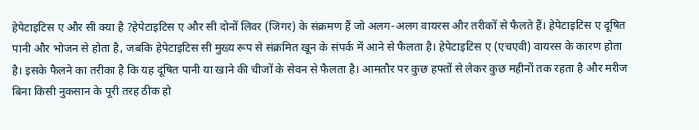हेपेटाइटिस ए और सी क्या है ?हेपेटाइटिस ए और सी दोनों लिवर (जिगर) के संक्रमण हैं जो अलग-अलग वायरस और तरीकों से फैलते हैं। हेपेटाइटिस ए दूषित पानी और भोजन से होता है, जबकि हेपेटाइटिस सी मुख्य रूप से संक्रमित खून के संपर्क में आने से फैलता है। हेपेटाइटिस ए (एचएवी) वायरस के कारण होता है। इसके फैलने का तरीका है कि यह दूषित पानी या खाने की चीजों के सेवन से फैलता है। आमतौर पर कुछ हफ्तों से लेकर कुछ महीनों तक रहता है और मरीज बिना किसी नुकसान के पूरी तरह ठीक हो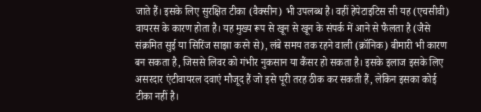जाते हैं। इसके लिए सुरक्षित टीका (वैक्सीन) भी उपलब्ध है। वहीं हेपेटाइटिस सी यह (एचसीवी) वायरस के कारण होता है। यह मुख्य रूप से खून से खून के संपर्क में आने से फैलता है (जैसे संक्रमित सुई या सिरिंज साझा करने से), लंबे समय तक रहने वाली (क्रॉनिक) बीमारी भी कारण बन सकता है, जिससे लिवर को गंभीर नुकसान या कैंसर हो सकता है। इसके इलाज इसके लिए असरदार एंटीवायरल दवाएं मौजूद हैं जो इसे पूरी तरह ठीक कर सकती हैं, लेकिन इसका कोई टीका नहीं है।